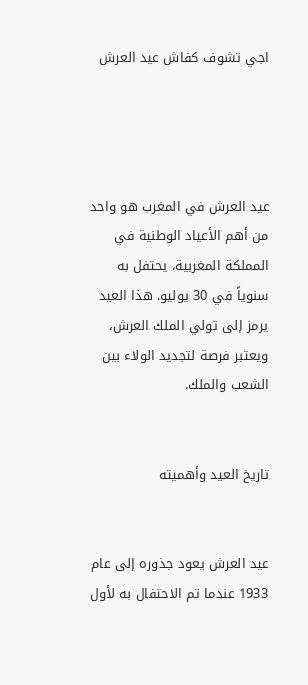اجي تشوف كفاش عيد العرش




عيد العرش في المغرب هو واحد من أهم الأعياد الوطنية في المملكة المغربية، يحتفل به سنوياً في 30 يوليو. هذا العيد يرمز إلى تولي الملك العرش، ويعتبر فرصة لتجديد الولاء بين الشعب والملك.


تاريخ العيد وأهميته


عيد العرش يعود جذوره إلى عام 1933 عندما تم الاحتفال به لأول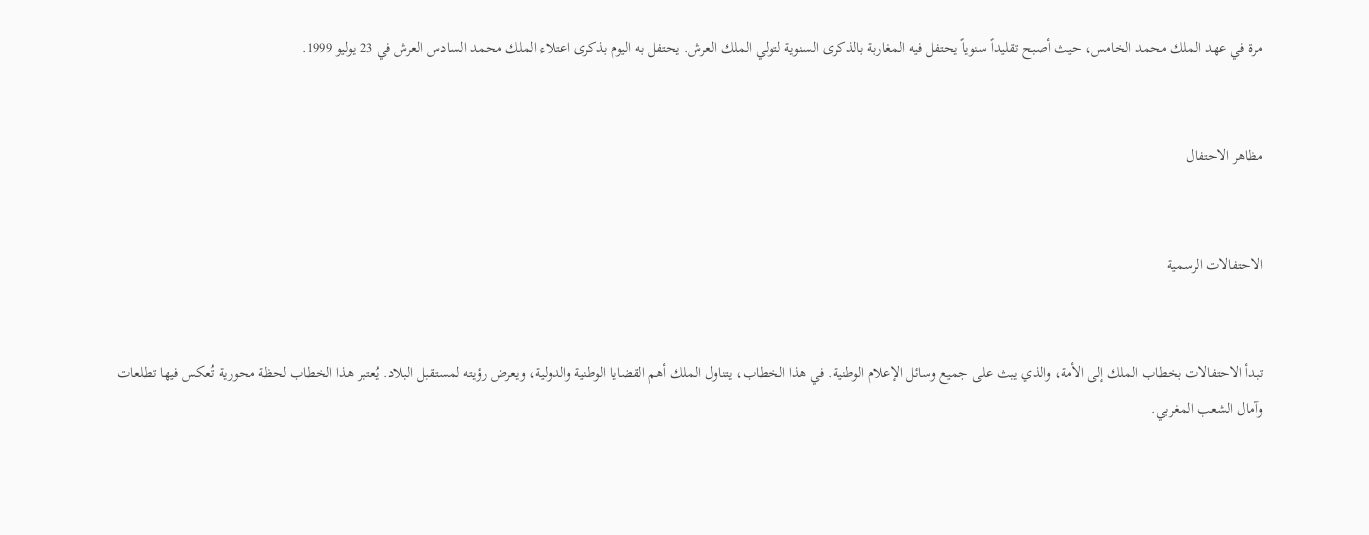مرة في عهد الملك محمد الخامس، حيث أصبح تقليداً سنوياً يحتفل فيه المغاربة بالذكرى السنوية لتولي الملك العرش. يحتفل به اليوم بذكرى اعتلاء الملك محمد السادس العرش في 23 يوليو 1999.


مظاهر الاحتفال


الاحتفالات الرسمية


تبدأ الاحتفالات بخطاب الملك إلى الأمة، والذي يبث على جميع وسائل الإعلام الوطنية. في هذا الخطاب، يتناول الملك أهم القضايا الوطنية والدولية، ويعرض رؤيته لمستقبل البلاد. يُعتبر هذا الخطاب لحظة محورية تُعكس فيها تطلعات وآمال الشعب المغربي.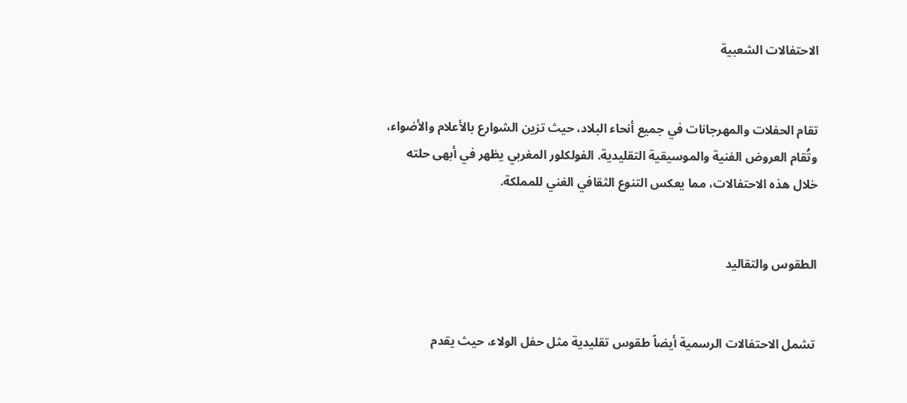الاحتفالات الشعبية


تقام الحفلات والمهرجانات في جميع أنحاء البلاد، حيث تزين الشوارع بالأعلام والأضواء، وتُقام العروض الفنية والموسيقية التقليدية. الفولكلور المغربي يظهر في أبهى حلته خلال هذه الاحتفالات، مما يعكس التنوع الثقافي الغني للمملكة.


الطقوس والتقاليد


تشمل الاحتفالات الرسمية أيضاً طقوس تقليدية مثل حفل الولاء، حيث يقدم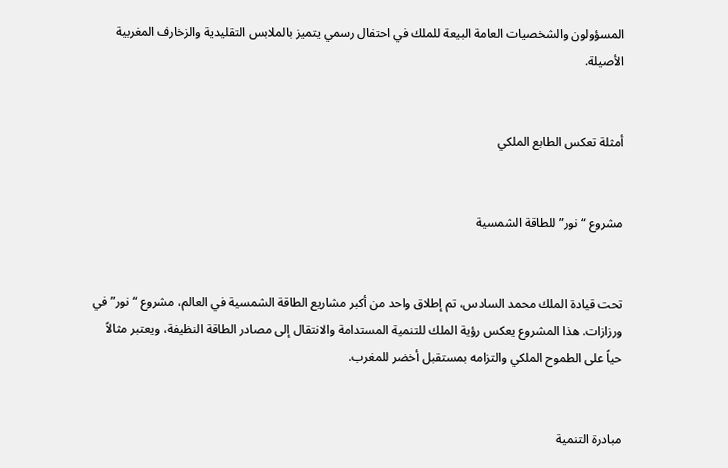المسؤولون والشخصيات العامة البيعة للملك في احتفال رسمي يتميز بالملابس التقليدية والزخارف المغربية الأصيلة.


أمثلة تعكس الطابع الملكي


مشروع “نور” للطاقة الشمسية


تحت قيادة الملك محمد السادس، تم إطلاق واحد من أكبر مشاريع الطاقة الشمسية في العالم، مشروع “نور” في ورزازات. هذا المشروع يعكس رؤية الملك للتنمية المستدامة والانتقال إلى مصادر الطاقة النظيفة، ويعتبر مثالاً حياً على الطموح الملكي والتزامه بمستقبل أخضر للمغرب.


مبادرة التنمية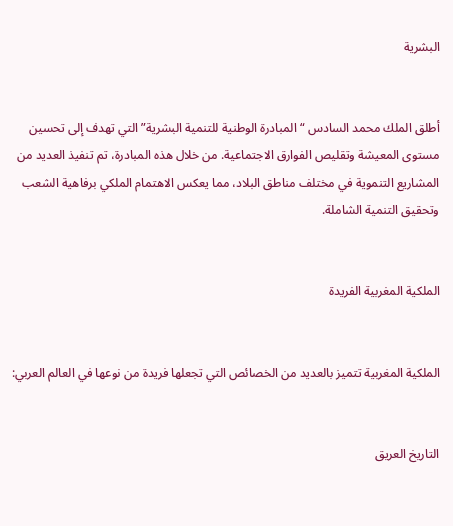البشرية


أطلق الملك محمد السادس “المبادرة الوطنية للتنمية البشرية” التي تهدف إلى تحسين مستوى المعيشة وتقليص الفوارق الاجتماعية. من خلال هذه المبادرة، تم تنفيذ العديد من المشاريع التنموية في مختلف مناطق البلاد، مما يعكس الاهتمام الملكي برفاهية الشعب وتحقيق التنمية الشاملة.


الملكية المغربية الفريدة


الملكية المغربية تتميز بالعديد من الخصائص التي تجعلها فريدة من نوعها في العالم العربي:


التاريخ العريق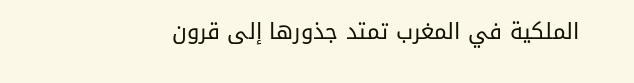الملكية في المغرب تمتد جذورها إلى قرون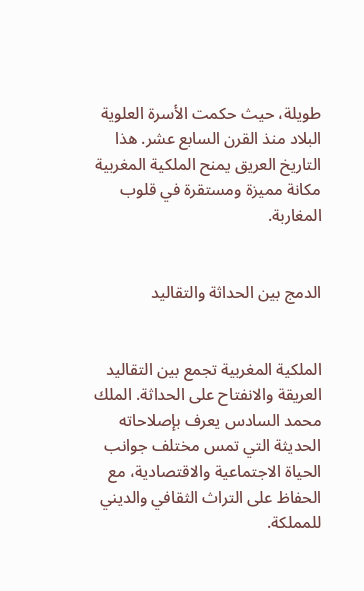طويلة، حيث حكمت الأسرة العلوية البلاد منذ القرن السابع عشر. هذا التاريخ العريق يمنح الملكية المغربية مكانة مميزة ومستقرة في قلوب المغاربة.


الدمج بين الحداثة والتقاليد


الملكية المغربية تجمع بين التقاليد العريقة والانفتاح على الحداثة. الملك محمد السادس يعرف بإصلاحاته الحديثة التي تمس مختلف جوانب الحياة الاجتماعية والاقتصادية، مع الحفاظ على التراث الثقافي والديني للمملكة.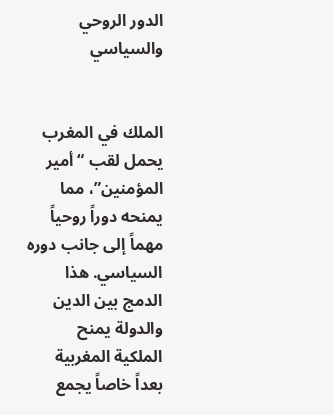الدور الروحي والسياسي


الملك في المغرب يحمل لقب “أمير المؤمنين”، مما يمنحه دوراً روحياً مهماً إلى جانب دوره السياسي. هذا الدمج بين الدين والدولة يمنح الملكية المغربية بعداً خاصاً يجمع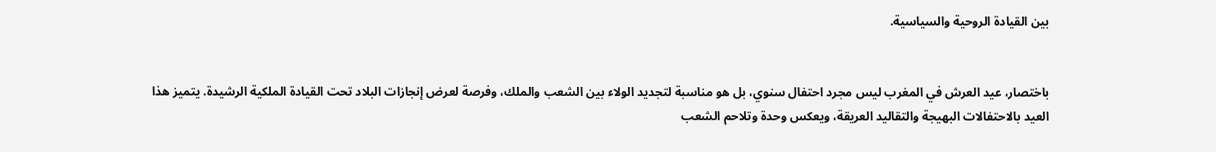بين القيادة الروحية والسياسية.


باختصار، عيد العرش في المغرب ليس مجرد احتفال سنوي، بل هو مناسبة لتجديد الولاء بين الشعب والملك، وفرصة لعرض إنجازات البلاد تحت القيادة الملكية الرشيدة. يتميز هذا العيد بالاحتفالات البهيجة والتقاليد العريقة، ويعكس وحدة وتلاحم الشعب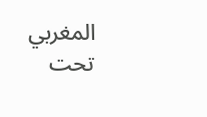المغربي تحت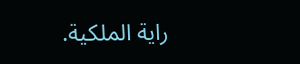راية الملكية.